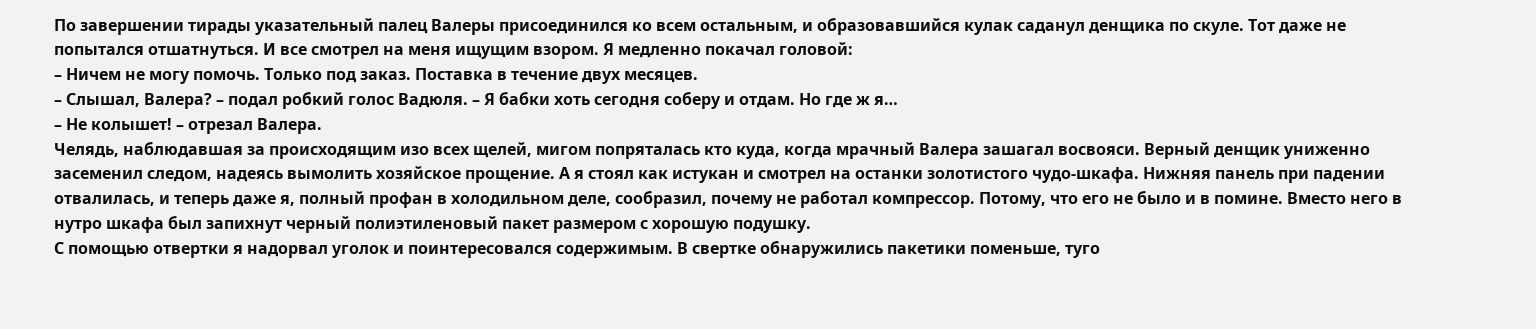По завершении тирады указательный палец Валеры присоединился ко всем остальным, и образовавшийся кулак саданул денщика по скуле. Тот даже не попытался отшатнуться. И все смотрел на меня ищущим взором. Я медленно покачал головой:
– Ничем не могу помочь. Только под заказ. Поставка в течение двух месяцев.
– Слышал, Валера? – подал робкий голос Вадюля. – Я бабки хоть сегодня соберу и отдам. Но где ж я…
– Не колышет! – отрезал Валера.
Челядь, наблюдавшая за происходящим изо всех щелей, мигом попряталась кто куда, когда мрачный Валера зашагал восвояси. Верный денщик униженно засеменил следом, надеясь вымолить хозяйское прощение. А я стоял как истукан и смотрел на останки золотистого чудо-шкафа. Нижняя панель при падении отвалилась, и теперь даже я, полный профан в холодильном деле, сообразил, почему не работал компрессор. Потому, что его не было и в помине. Вместо него в нутро шкафа был запихнут черный полиэтиленовый пакет размером с хорошую подушку.
С помощью отвертки я надорвал уголок и поинтересовался содержимым. В свертке обнаружились пакетики поменьше, туго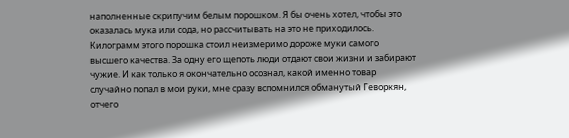наполненные скрипучим белым порошком. Я бы очень хотел, чтобы это оказалась мука или сода, но рассчитывать на это не приходилось. Килограмм этого порошка стоил неизмеримо дороже муки самого высшего качества. За одну его щепоть люди отдают свои жизни и забирают чужие. И как только я окончательно осознал, какой именно товар случайно попал в мои руки, мне сразу вспомнился обманутый Геворкян, отчего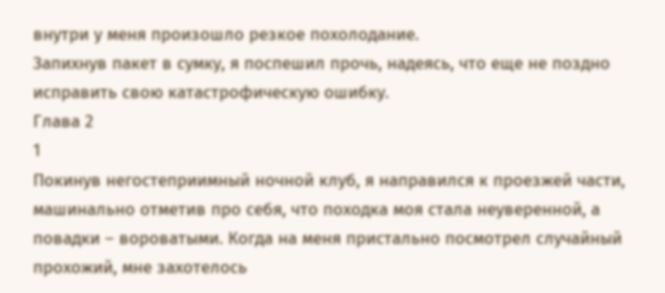внутри у меня произошло резкое похолодание.
Запихнув пакет в сумку, я поспешил прочь, надеясь, что еще не поздно исправить свою катастрофическую ошибку.
Глава 2
1
Покинув негостеприимный ночной клуб, я направился к проезжей части, машинально отметив про себя, что походка моя стала неуверенной, а повадки – вороватыми. Когда на меня пристально посмотрел случайный прохожий, мне захотелось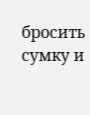бросить сумку и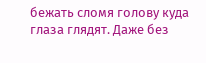бежать сломя голову куда глаза глядят. Даже без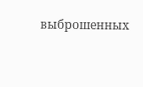выброшенных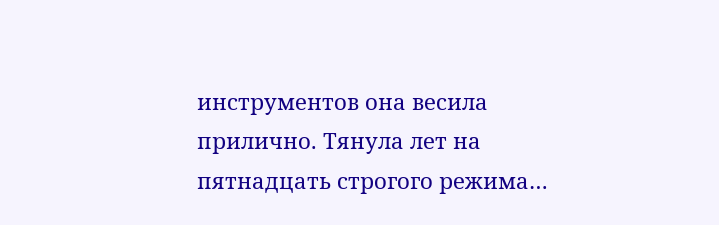инструментов она весила прилично. Тянула лет на пятнадцать строгого режима…